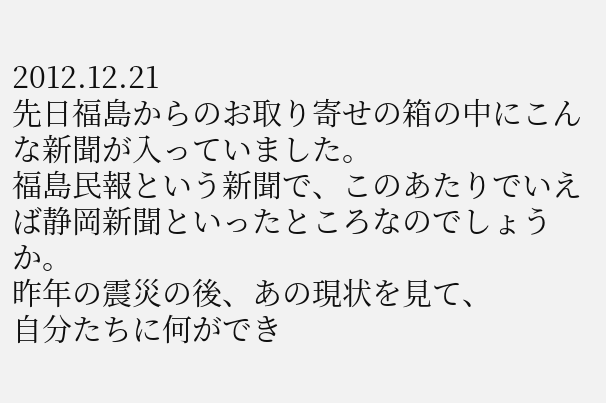2012.12.21
先日福島からのお取り寄せの箱の中にこんな新聞が入っていました。
福島民報という新聞で、このあたりでいえば静岡新聞といったところなのでしょうか。
昨年の震災の後、あの現状を見て、
自分たちに何ができ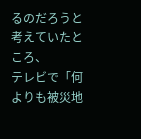るのだろうと考えていたところ、
テレビで「何よりも被災地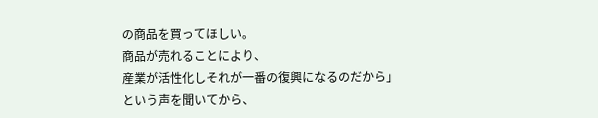の商品を買ってほしい。
商品が売れることにより、
産業が活性化しそれが一番の復興になるのだから」
という声を聞いてから、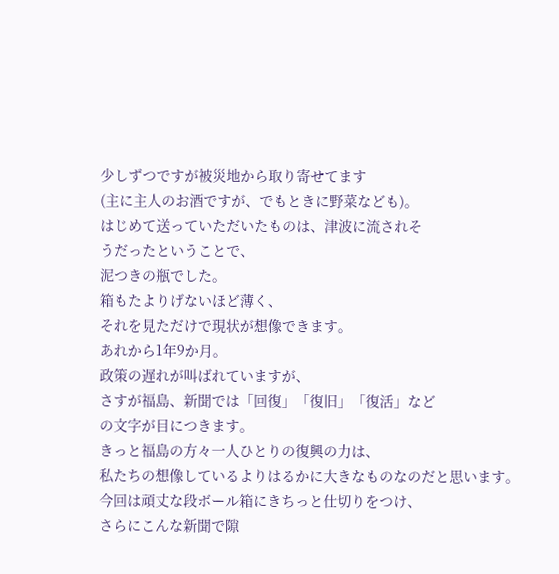少しずつですが被災地から取り寄せてます
(主に主人のお酒ですが、でもときに野菜なども)。
はじめて送っていただいたものは、津波に流されそ
うだったということで、
泥つきの瓶でした。
箱もたよりげないほど薄く、
それを見ただけで現状が想像できます。
あれから1年9か月。
政策の遅れが叫ばれていますが、
さすが福島、新聞では「回復」「復旧」「復活」など
の文字が目につきます。
きっと福島の方々一人ひとりの復興の力は、
私たちの想像しているよりはるかに大きなものなのだと思います。
今回は頑丈な段ボール箱にきちっと仕切りをつけ、
さらにこんな新聞で隙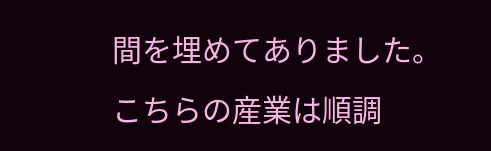間を埋めてありました。
こちらの産業は順調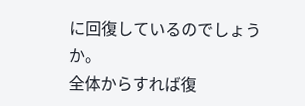に回復しているのでしょうか。
全体からすれば復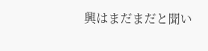興はまだまだと聞い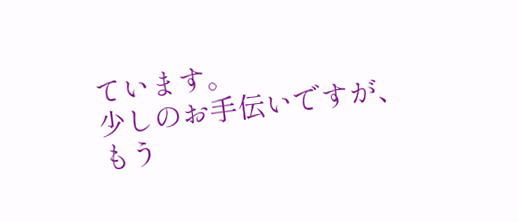ています。
少しのお手伝いですが、
もう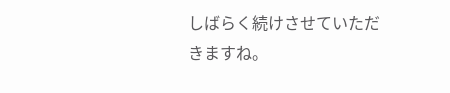しばらく続けさせていただきますね。